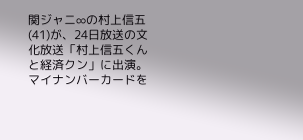関ジャニ∞の村上信五(41)が、24日放送の文化放送「村上信五くんと経済クン」に出演。マイナンバーカードを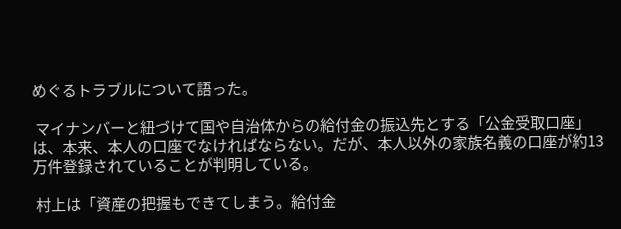めぐるトラブルについて語った。

 マイナンバーと紐づけて国や自治体からの給付金の振込先とする「公金受取口座」は、本来、本人の口座でなければならない。だが、本人以外の家族名義の口座が約13万件登録されていることが判明している。

 村上は「資産の把握もできてしまう。給付金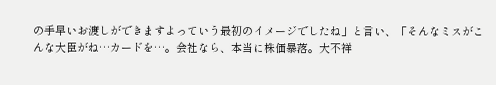の手早いお渡しができますよっていう最初のイメージでしたね」と言い、「そんなミスがこんな大臣がね…カードを…。会社なら、本当に株価暴落。大不祥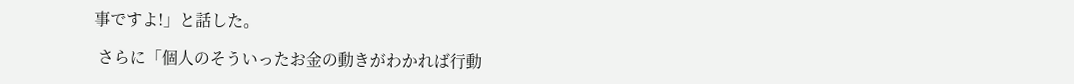事ですよ!」と話した。

 さらに「個人のそういったお金の動きがわかれば行動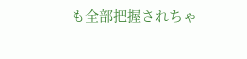も全部把握されちゃ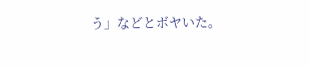う」などとボヤいた。